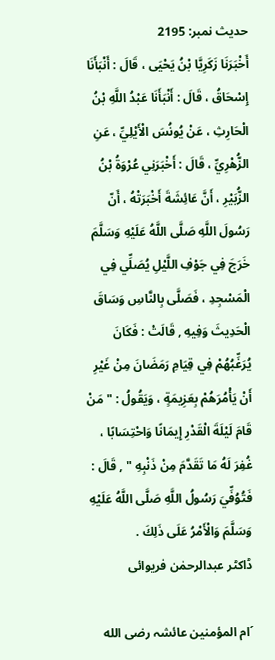حدیث نمبر: 2195
أَخْبَرَنَا زَكَرِيَّا بْنُ يَحْيَى ، قَالَ : أَنْبَأَنَا إِسْحَاقُ ، قَالَ : أَنْبَأَنَا عَبْدُ اللَّهِ بْنُ الْحَارِثِ ، عَنْ يُونُسَ الْأَيْلِيِّ ، عَنِ الزُّهْرِيِّ ، قَالَ : أَخْبَرَنِي عُرْوَةُ بْنُ الزُّبَيْرِ ، أَنَّ عَائِشَةَ أَخْبَرَتْهُ ، أَنّ رَسُولَ اللَّهِ صَلَّى اللَّهُ عَلَيْهِ وَسَلَّمَ خَرَجَ فِي جَوْفِ اللَّيْلِ يُصَلِّي فِي الْمَسْجِدِ ، فَصَلَّى بِالنَّاسِ وَسَاقَ الْحَدِيثَ وَفِيهِ , قَالَتْ : فَكَانَ يُرَغِّبُهُمْ فِي قِيَامِ رَمَضَانَ مِنْ غَيْرِ أَنْ يَأْمُرَهُمْ بِعَزِيمَةٍ ، وَيَقُولُ : " مَنْ قَامَ لَيْلَةَ الْقَدْرِ إِيمَانًا وَاحْتِسَابًا ، غُفِرَ لَهُ مَا تَقَدَّمَ مِنْ ذَنْبِهِ " , قَالَ : فَتُوُفِّيَ رَسُولُ اللَّهِ صَلَّى اللَّهُ عَلَيْهِ وَسَلَّمَ وَالْأَمْرُ عَلَى ذَلِكَ .
ڈاکٹر عبدالرحمٰن فریوائی

´ام المؤمنین عائشہ رضی الله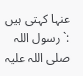عنہا کہتی ہیں :` رسول اللہ صلی اللہ علیہ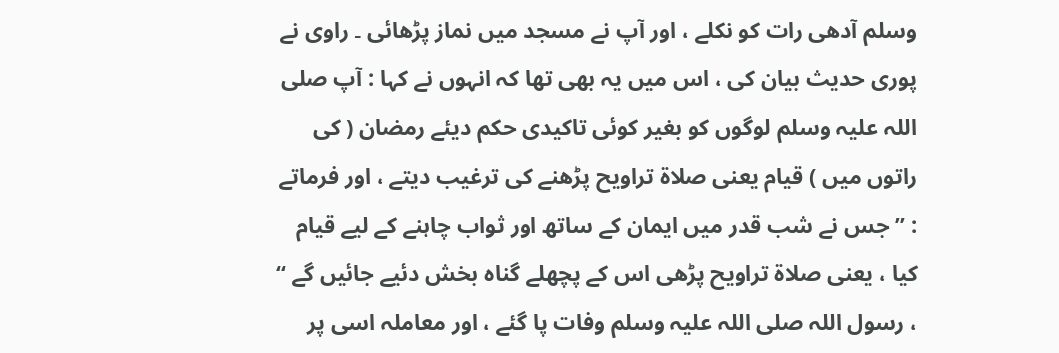وسلم آدھی رات کو نکلے ، اور آپ نے مسجد میں نماز پڑھائی ۔ راوی نے پوری حدیث بیان کی ، اس میں یہ بھی تھا کہ انہوں نے کہا : آپ صلی اللہ علیہ وسلم لوگوں کو بغیر کوئی تاکیدی حکم دیئے رمضان ( کی راتوں میں ) قیام یعنی صلاۃ تراویح پڑھنے کی ترغیب دیتے ، اور فرماتے : ” جس نے شب قدر میں ایمان کے ساتھ اور ثواب چاہنے کے لیے قیام کیا ، یعنی صلاۃ تراویح پڑھی اس کے پچھلے گناہ بخش دئیے جائیں گے “ ، رسول اللہ صلی اللہ علیہ وسلم وفات پا گئے ، اور معاملہ اسی پر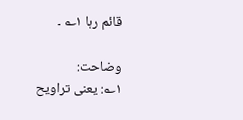قائم رہا ۱؎ ۔

وضاحت:
۱؎: یعنی تراویح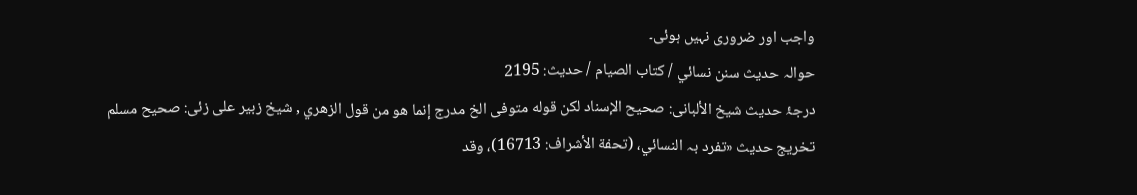واجب اور ضروری نہیں ہوئی۔
حوالہ حدیث سنن نسائي / كتاب الصيام / حدیث: 2195
درجۂ حدیث شیخ الألبانی: صحيح الإسناد لكن قوله متوفى الخ مدرج إنما هو من قول الزهري , شیخ زبیر علی زئی: صحيح مسلم
تخریج حدیث «تفرد بہ النسائي، (تحفة الأشراف: 16713)، وقد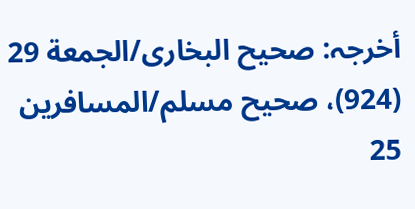أخرجہ: صحیح البخاری/الجمعة 29 (924)، صحیح مسلم/المسافرین 25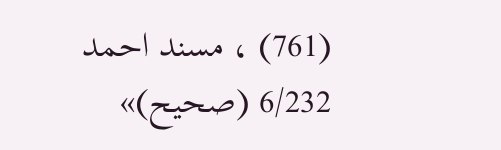(761) ، مسند احمد 6/232 (صحیح)»